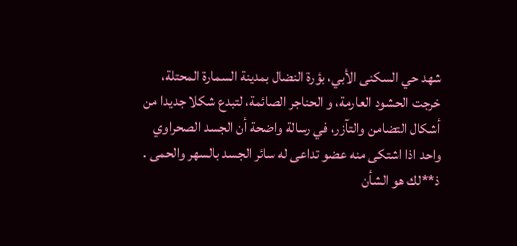شهد حي السكنى الأبي، بؤرة النضال بمدينة السمارة المحتلة، خرجت الحشود العارمة، و الحناجر الصائمة، لتبدع شكلا جديدا من أشكال التضامن والتآزر، في رسالة واضحة أن الجسد الصحراوي واحد اذا اشتكى منه عضو تداعى له سائر الجسد بالسهر والحمى . ذ**لك هو الشأن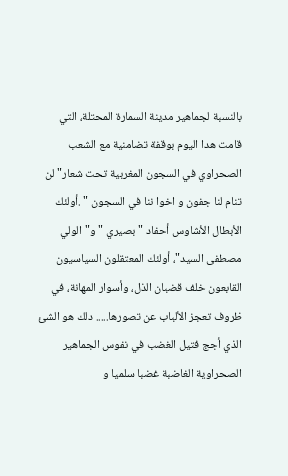بالنسبة لجماهير مدينة السمارة المحتلة، التي قامت هدا اليوم بوقفة تضامنية مع الشعب الصحراوي في السجون المغربية تحت شعار" لن تنام لنا جفون و اخوا ننا في السجون " .أولئك الأبطال الأشاوس أحفاد "بصيري "و"الولي مصطفى السيد"، أولئك المعتقلون السياسيون القابعون خلف قضبان الذل، وأسوار المهانة، في ظروف تعجز الألباب عن تصورها..... دلك هو الشئ الذي أجج فتيل الغضب في نفوس الجماهير الصحراوية الغاضبة غضبا سلميا و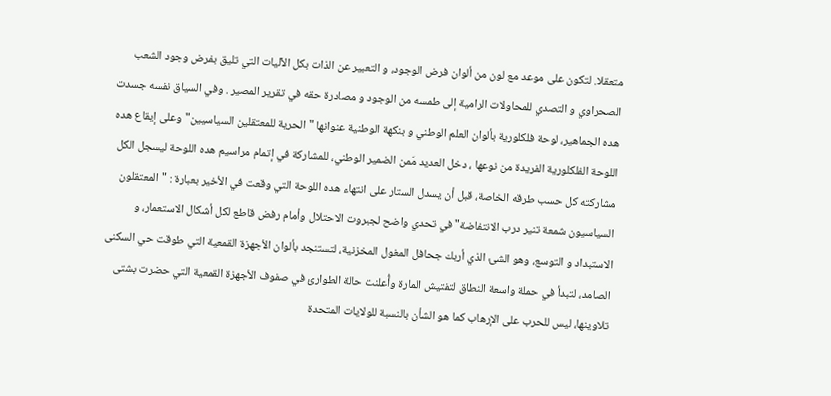متعقلا. لتكون على موعد مع لون من ألوان فرض الوجود، و التعبير عن الذات بكل الآليات التي تليق بفرض وجود الشعب الصحراوي و التصدي للمحاولات الرامية إلى طمسه من الوجود و مصادرة حقه في تقرير المصير . وفي السياق نفسه جسدت هده الجماهير، لوحة فلكلورية بألوان العلم الوطني و بنكهة الوطنية عنوانها "الحرية للمعتقلين السياسيين"وعلى إيقاع هده اللوحة الفلكلورية الفريدة من نوعها ، دخل العديد مَمن الضمير الوطني، للمشاركة في إتمام مراسيم هده اللوحة ليسجل الكل مشاركته كل حسب طرقه الخاصة، قبل أن يسدل الستار على انتهاء هده اللوحة التي وقعت في الأخير بعبارة : "المعتقلون السياسيون شمعة تنير درب الانتفاضة" في تحدي واضح لجبروت الاحتلال وأمام رفض قاطع لكل أشكال الاستعمار، و الاستبداد و التوسع، وهو الشئ الذي أربك جحافل المغول المخزنية، لتستنجد بألوان الأجهزة القمعية التي طوقت حي السكنى الصامد، لتبدأ في حملة واسعة النطاق لتفتيش المارة وأُعلنت حالة الطوارئ في صفوف الأجهزة القمعية التي حضرت بشتى تلاوينها، ليس للحرب على الإرهاب كما هو الشأن بالنسبة للولايات المتحدة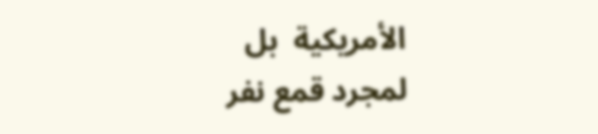الأمريكية  بل لمجرد قمع نفر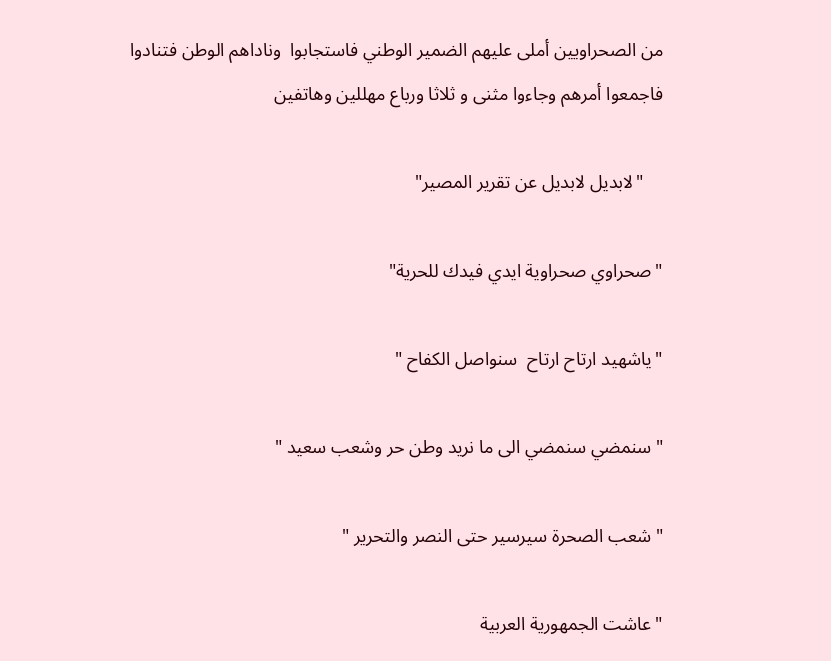من الصحراويين أملى عليهم الضمير الوطني فاستجابوا  وناداهم الوطن فتنادوا فاجمعوا أمرهم وجاءوا مثنى و ثلاثا ورباع مهللين وهاتفين

    "لابديل لابديل عن تقرير المصير"

"صحراوي صحراوية ايدي فيدك للحرية"

"ياشهيد ارتاح ارتاح  سنواصل الكفاح "

"سنمضي سنمضي الى ما نريد وطن حر وشعب سعيد "

" شعب الصحرة سيرسير حتى النصر والتحرير "

"عاشت الجمهورية العربية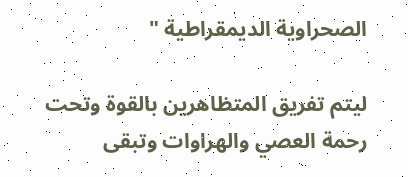الصحراوية الديمقراطية "

ليتم تفريق المتظاهرين بالقوة وتحت رحمة العصي والهراوات وتبقى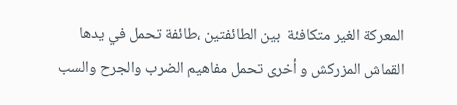المعركة الغير متكافئة  بين الطائفتين ،طائفة تحمل في يدها القماش المزركش و أخرى تحمل مفاهيم الضرب والجرح والسب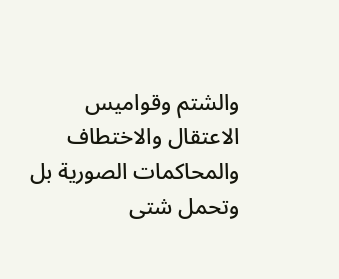والشتم وقواميس الاعتقال والاختطاف والمحاكمات الصورية بل وتحمل شتى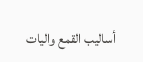أساليب القمع واليات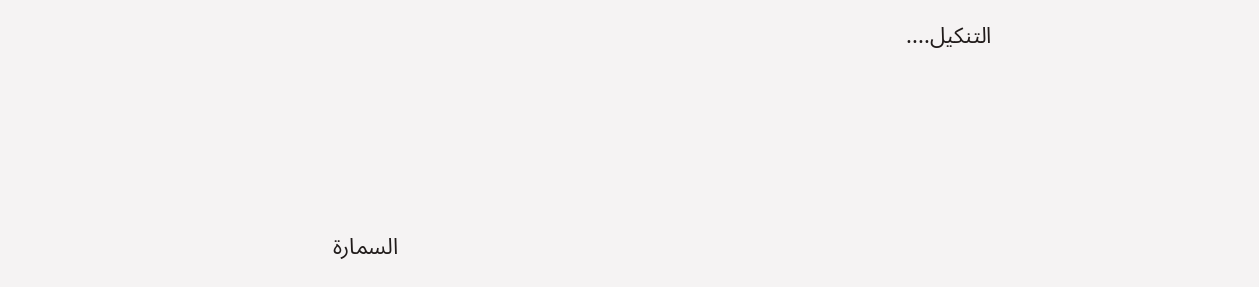التنكيل....





                                                                                                        السمارة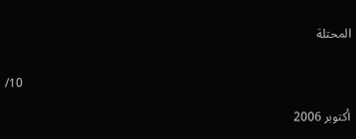المحتلة

                                                                                                         10/ أكتوبر 2006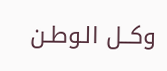وكــل الـوطـن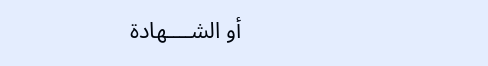أو الشــــهادة